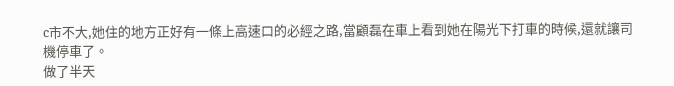c市不大,她住的地方正好有一條上高速口的必經之路,當顧磊在車上看到她在陽光下打車的時候,還就讓司機停車了。
做了半天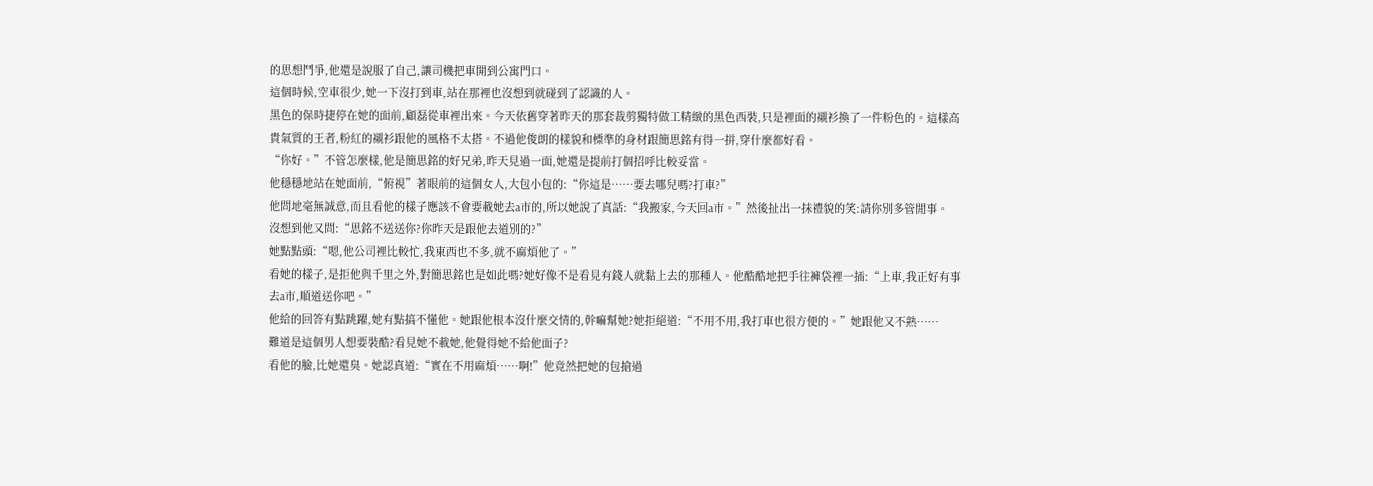的思想鬥爭,他還是說服了自己,讓司機把車開到公寓門口。
這個時候,空車很少,她一下沒打到車,站在那裡也沒想到就碰到了認識的人。
黑色的保時捷停在她的面前,顧磊從車裡出來。今天依舊穿著昨天的那套裁剪獨特做工精緻的黑色西裝,只是裡面的襯衫換了一件粉色的。這樣高貴氣質的王者,粉紅的襯衫跟他的風格不太搭。不過他俊朗的樣貌和標準的身材跟簡思銘有得一拼,穿什麼都好看。
“你好。”不管怎麼樣,他是簡思銘的好兄弟,昨天見過一面,她還是提前打個招呼比較妥當。
他穩穩地站在她面前,“俯視”著眼前的這個女人,大包小包的:“你這是……要去哪兒嗎?打車?”
他問地毫無誠意,而且看他的樣子應該不會要載她去a市的,所以她說了真話:“我搬家,今天回a市。”然後扯出一抹禮貌的笑:請你別多管閒事。
沒想到他又問:“思銘不送送你?你昨天是跟他去道別的?”
她點點頭:“嗯,他公司裡比較忙,我東西也不多,就不麻煩他了。”
看她的樣子,是拒他與千里之外,對簡思銘也是如此嗎?她好像不是看見有錢人就黏上去的那種人。他酷酷地把手往褲袋裡一插:“上車,我正好有事去a市,順道送你吧。”
他給的回答有點跳躍,她有點搞不懂他。她跟他根本沒什麼交情的,幹嘛幫她?她拒絕道:“不用不用,我打車也很方便的。”她跟他又不熟……
難道是這個男人想要裝酷?看見她不載她,他覺得她不給他面子?
看他的臉,比她還臭。她認真道:“實在不用麻煩……啊!”他竟然把她的包搶過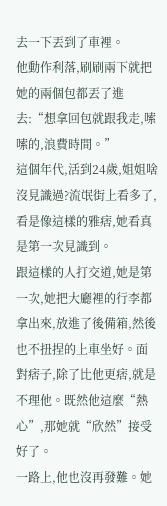去一下丟到了車裡。
他動作利落,刷刷兩下就把她的兩個包都丟了進去:“想拿回包就跟我走,嗦嗦的,浪費時間。”
這個年代,活到24歲,姐姐啥沒見識過?流氓街上看多了,看是像這樣的雅痞,她看真是第一次見識到。
跟這樣的人打交道,她是第一次,她把大廳裡的行李都拿出來,放進了後備箱,然後也不扭捏的上車坐好。面對痞子,除了比他更痞,就是不理他。既然他這麼“熱心”,那她就“欣然”接受好了。
一路上,他也沒再發難。她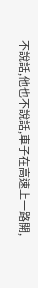不說話,他也不說話,車子在高速上一路開,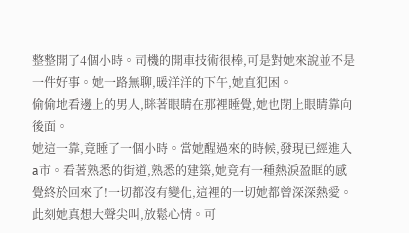整整開了4個小時。司機的開車技術很棒,可是對她來說並不是一件好事。她一路無聊,暖洋洋的下午,她直犯困。
偷偷地看邊上的男人,眯著眼睛在那裡睡覺,她也閉上眼睛靠向後面。
她這一靠,竟睡了一個小時。當她醒過來的時候,發現已經進入a市。看著熟悉的街道,熟悉的建築,她竟有一種熱淚盈眶的感覺終於回來了!一切都沒有變化,這裡的一切她都曾深深熱愛。
此刻她真想大聲尖叫,放鬆心情。可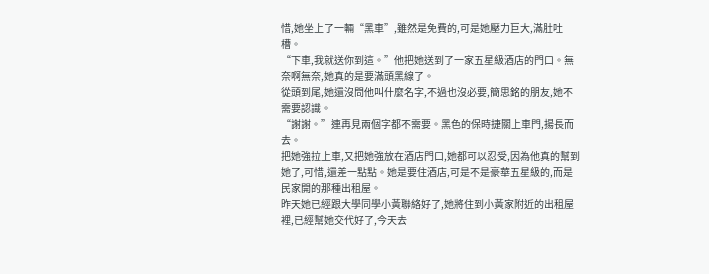惜,她坐上了一輛“黑車”,雖然是免費的,可是她壓力巨大,滿肚吐槽。
“下車,我就送你到這。”他把她送到了一家五星級酒店的門口。無奈啊無奈,她真的是要滿頭黑線了。
從頭到尾,她還沒問他叫什麼名字,不過也沒必要,簡思銘的朋友,她不需要認識。
“謝謝。”連再見兩個字都不需要。黑色的保時捷關上車門,揚長而去。
把她強拉上車,又把她強放在酒店門口,她都可以忍受,因為他真的幫到她了,可惜,還差一點點。她是要住酒店,可是不是豪華五星級的,而是民家開的那種出租屋。
昨天她已經跟大學同學小黃聯絡好了,她將住到小黃家附近的出租屋裡,已經幫她交代好了,今天去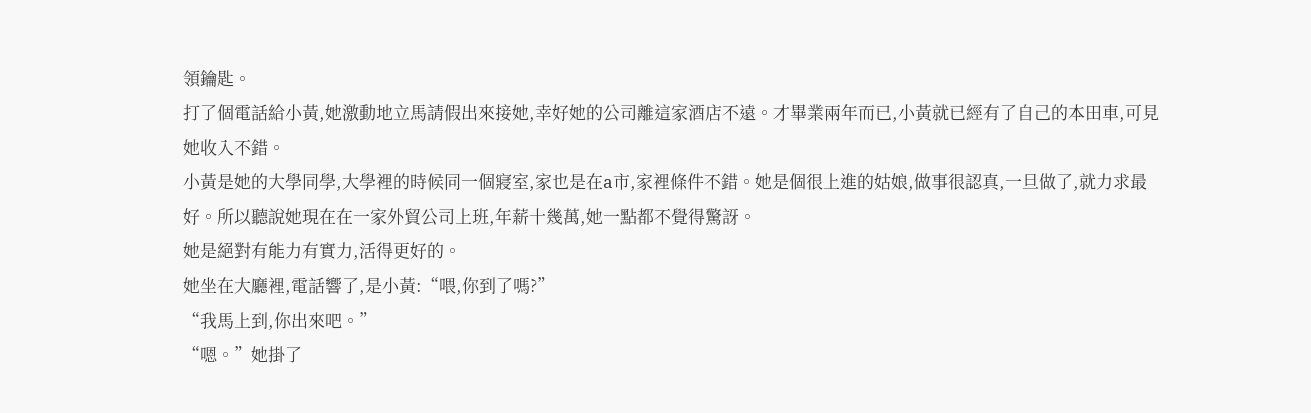領鑰匙。
打了個電話給小黃,她激動地立馬請假出來接她,幸好她的公司離這家酒店不遠。才畢業兩年而已,小黃就已經有了自己的本田車,可見她收入不錯。
小黃是她的大學同學,大學裡的時候同一個寢室,家也是在a市,家裡條件不錯。她是個很上進的姑娘,做事很認真,一旦做了,就力求最好。所以聽說她現在在一家外貿公司上班,年薪十幾萬,她一點都不覺得驚訝。
她是絕對有能力有實力,活得更好的。
她坐在大廳裡,電話響了,是小黃:“喂,你到了嗎?”
“我馬上到,你出來吧。”
“嗯。”她掛了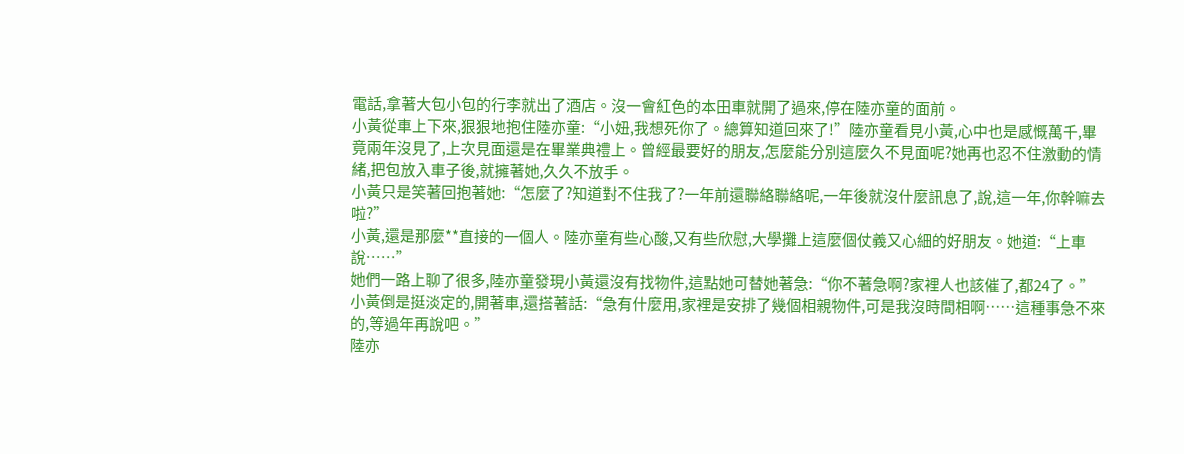電話,拿著大包小包的行李就出了酒店。沒一會紅色的本田車就開了過來,停在陸亦童的面前。
小黃從車上下來,狠狠地抱住陸亦童:“小妞,我想死你了。總算知道回來了!”陸亦童看見小黃,心中也是感慨萬千,畢竟兩年沒見了,上次見面還是在畢業典禮上。曾經最要好的朋友,怎麼能分別這麼久不見面呢?她再也忍不住激動的情緒,把包放入車子後,就擁著她,久久不放手。
小黃只是笑著回抱著她:“怎麼了?知道對不住我了?一年前還聯絡聯絡呢,一年後就沒什麼訊息了,說,這一年,你幹嘛去啦?”
小黃,還是那麼**直接的一個人。陸亦童有些心酸,又有些欣慰,大學攤上這麼個仗義又心細的好朋友。她道:“上車說……”
她們一路上聊了很多,陸亦童發現小黃還沒有找物件,這點她可替她著急:“你不著急啊?家裡人也該催了,都24了。”
小黃倒是挺淡定的,開著車,還搭著話:“急有什麼用,家裡是安排了幾個相親物件,可是我沒時間相啊……這種事急不來的,等過年再說吧。”
陸亦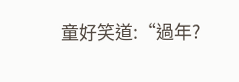童好笑道:“過年?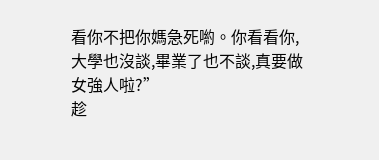看你不把你媽急死喲。你看看你,大學也沒談,畢業了也不談,真要做女強人啦?”
趁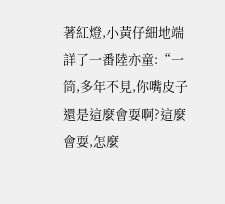著紅燈,小黃仔細地端詳了一番陸亦童:“一筒,多年不見,你嘴皮子還是這麼會耍啊?這麼會耍,怎麼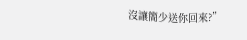沒讓簡少送你回來?”